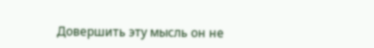Довершить эту мысль он не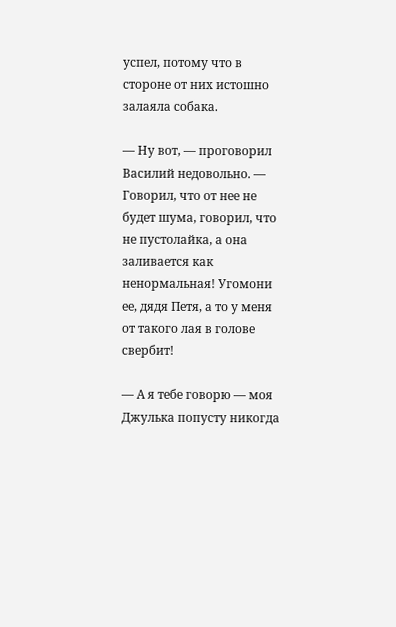успел, потому что в стороне от них истошно залаяла собака.

— Ну вот, — проговорил Василий недовольно. — Говорил, что от нее не будет шума, говорил, что не пустолайка, а она заливается как ненормальная! Угомони ее, дядя Петя, а то у меня от такого лая в голове свербит!

— А я тебе говорю — моя Джулька попусту никогда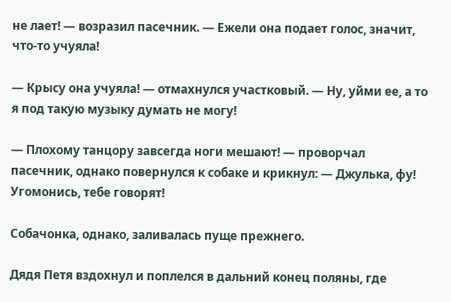не лает! — возразил пасечник. — Ежели она подает голос, значит, что-то учуяла!

— Крысу она учуяла! — отмахнулся участковый. — Ну, уйми ее, а то я под такую музыку думать не могу!

— Плохому танцору завсегда ноги мешают! — проворчал пасечник, однако повернулся к собаке и крикнул: — Джулька, фу! Угомонись, тебе говорят!

Собачонка, однако, заливалась пуще прежнего.

Дядя Петя вздохнул и поплелся в дальний конец поляны, где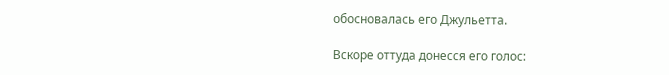обосновалась его Джульетта.

Вскоре оттуда донесся его голос: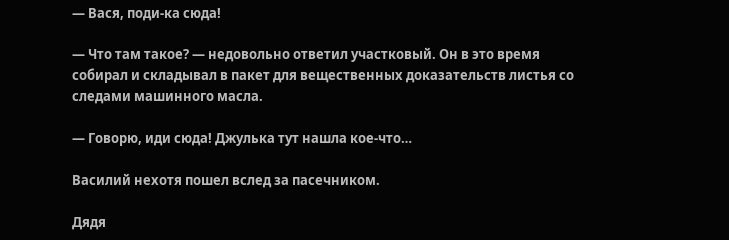— Вася, поди-ка сюда!

— Что там такое? — недовольно ответил участковый. Он в это время собирал и складывал в пакет для вещественных доказательств листья со следами машинного масла.

— Говорю, иди сюда! Джулька тут нашла кое-что…

Василий нехотя пошел вслед за пасечником.

Дядя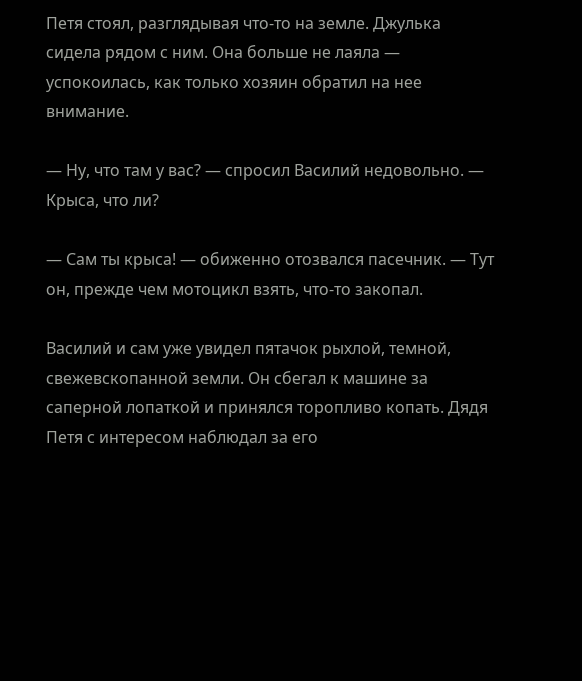Петя стоял, разглядывая что-то на земле. Джулька сидела рядом с ним. Она больше не лаяла — успокоилась, как только хозяин обратил на нее внимание.

— Ну, что там у вас? — спросил Василий недовольно. — Крыса, что ли?

— Сам ты крыса! — обиженно отозвался пасечник. — Тут он, прежде чем мотоцикл взять, что-то закопал.

Василий и сам уже увидел пятачок рыхлой, темной, свежевскопанной земли. Он сбегал к машине за саперной лопаткой и принялся торопливо копать. Дядя Петя с интересом наблюдал за его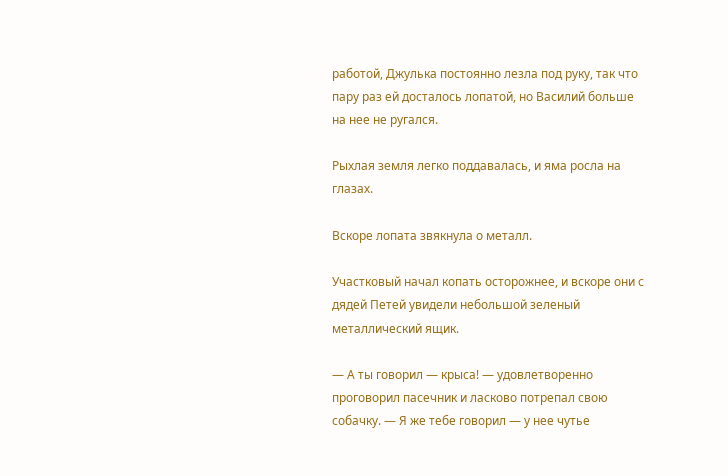работой, Джулька постоянно лезла под руку, так что пару раз ей досталось лопатой, но Василий больше на нее не ругался.

Рыхлая земля легко поддавалась, и яма росла на глазах.

Вскоре лопата звякнула о металл.

Участковый начал копать осторожнее, и вскоре они с дядей Петей увидели небольшой зеленый металлический ящик.

— А ты говорил — крыса! — удовлетворенно проговорил пасечник и ласково потрепал свою собачку. — Я же тебе говорил — у нее чутье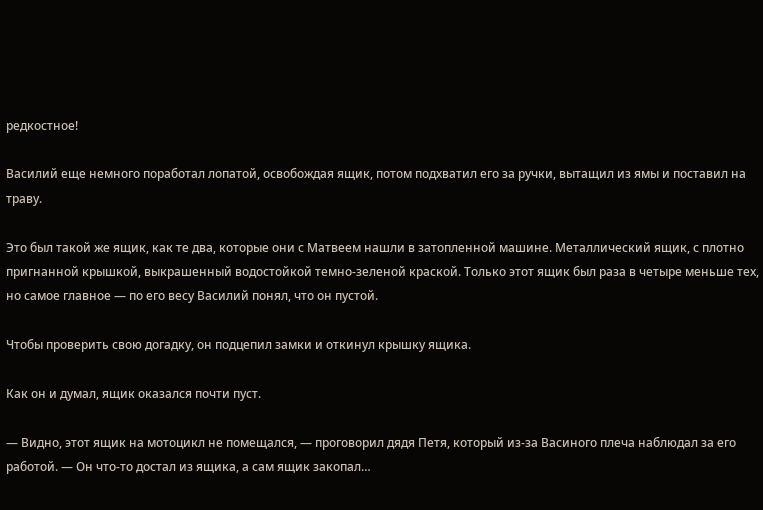редкостное!

Василий еще немного поработал лопатой, освобождая ящик, потом подхватил его за ручки, вытащил из ямы и поставил на траву.

Это был такой же ящик, как те два, которые они с Матвеем нашли в затопленной машине. Металлический ящик, с плотно пригнанной крышкой, выкрашенный водостойкой темно-зеленой краской. Только этот ящик был раза в четыре меньше тех, но самое главное — по его весу Василий понял, что он пустой.

Чтобы проверить свою догадку, он подцепил замки и откинул крышку ящика.

Как он и думал, ящик оказался почти пуст.

— Видно, этот ящик на мотоцикл не помещался, — проговорил дядя Петя, который из-за Васиного плеча наблюдал за его работой. — Он что-то достал из ящика, а сам ящик закопал…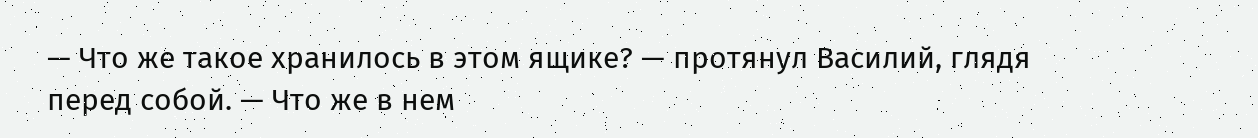— Что же такое хранилось в этом ящике? — протянул Василий, глядя перед собой. — Что же в нем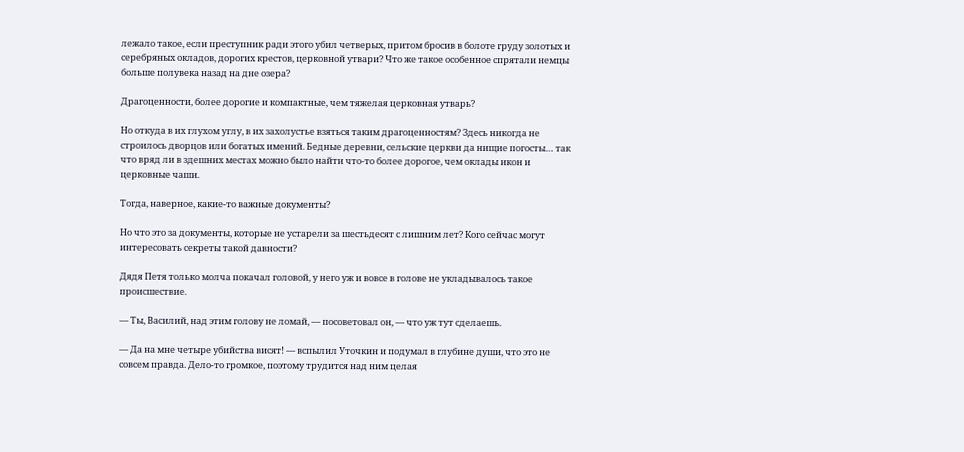лежало такое, если преступник ради этого убил четверых, притом бросив в болоте груду золотых и серебряных окладов, дорогих крестов, церковной утвари? Что же такое особенное спрятали немцы больше полувека назад на дне озера?

Драгоценности, более дорогие и компактные, чем тяжелая церковная утварь?

Но откуда в их глухом углу, в их захолустье взяться таким драгоценностям? Здесь никогда не строилось дворцов или богатых имений. Бедные деревни, сельские церкви да нищие погосты… так что вряд ли в здешних местах можно было найти что-то более дорогое, чем оклады икон и церковные чаши.

Тогда, наверное, какие-то важные документы?

Но что это за документы, которые не устарели за шестьдесят с лишним лет? Кого сейчас могут интересовать секреты такой давности?

Дядя Петя только молча покачал головой, у него уж и вовсе в голове не укладывалось такое происшествие.

— Ты, Василий, над этим голову не ломай, — посоветовал он, — что уж тут сделаешь.

— Да на мне четыре убийства висят! — вспылил Уточкин и подумал в глубине души, что это не совсем правда. Дело-то громкое, поэтому трудится над ним целая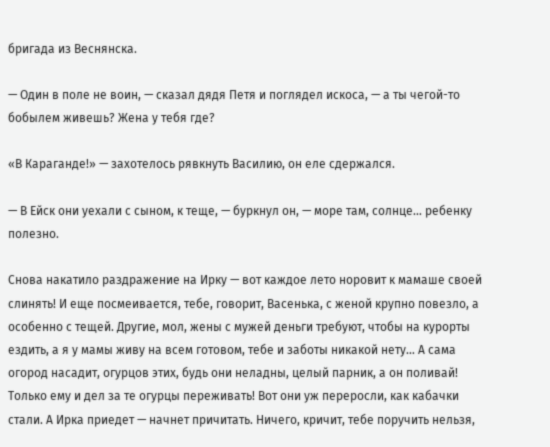бригада из Веснянска.

— Один в поле не воин, — сказал дядя Петя и поглядел искоса, — а ты чегой-то бобылем живешь? Жена у тебя где?

«В Караганде!» — захотелось рявкнуть Василию, он еле сдержался.

— В Ейск они уехали с сыном, к теще, — буркнул он, — море там, солнце… ребенку полезно.

Снова накатило раздражение на Ирку — вот каждое лето норовит к мамаше своей слинять! И еще посмеивается, тебе, говорит, Васенька, с женой крупно повезло, а особенно с тещей. Другие, мол, жены с мужей деньги требуют, чтобы на курорты ездить, а я у мамы живу на всем готовом, тебе и заботы никакой нету… А сама огород насадит, огурцов этих, будь они неладны, целый парник, а он поливай! Только ему и дел за те огурцы переживать! Вот они уж переросли, как кабачки стали. А Ирка приедет — начнет причитать. Ничего, кричит, тебе поручить нельзя,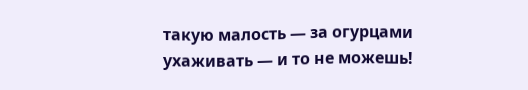такую малость — за огурцами ухаживать — и то не можешь!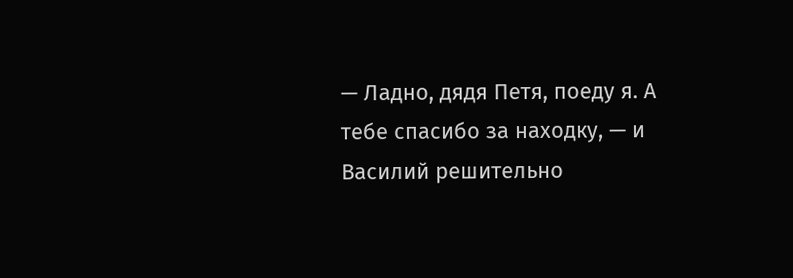— Ладно, дядя Петя, поеду я. А тебе спасибо за находку, — и Василий решительно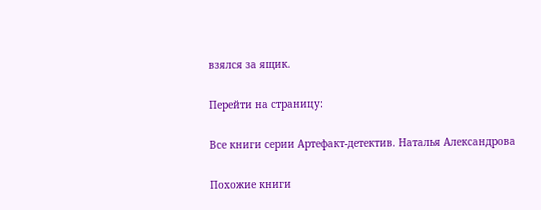взялся за ящик.

Перейти на страницу:

Все книги серии Артефакт-детектив. Наталья Александрова

Похожие книги